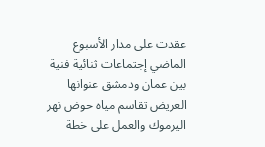عقدت على مدار الأسبوع الماضي إجتماعات ثنائية فنية بين عمان ودمشق عنوانها العريض تقاسم مياه حوض نهر اليرموك والعمل على خطة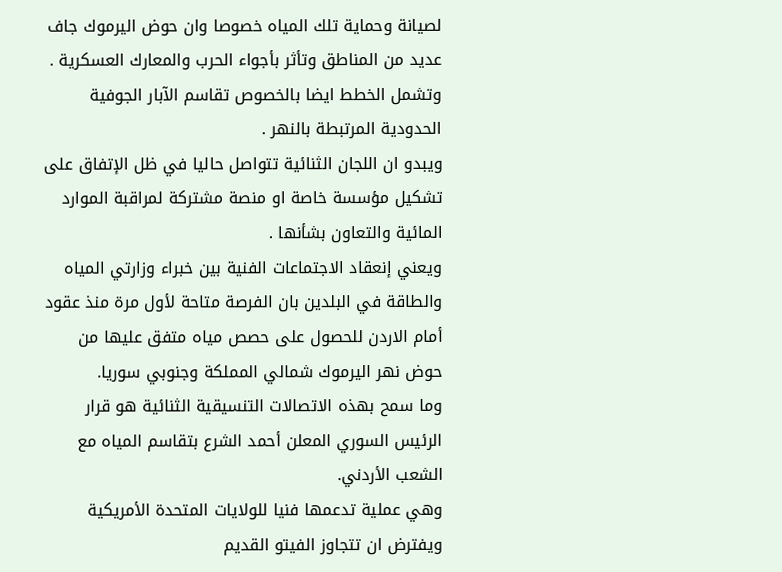لصيانة وحماية تلك المياه خصوصا وان حوض اليرموك جاف عديد من المناطق وتأثر بأجواء الحرب والمعارك العسكرية .
وتشمل الخطط ايضا بالخصوص تقاسم الآبار الجوفية الحدودية المرتبطة بالنهر .
ويبدو ان اللجان الثنائية تتواصل حاليا في ظل الإتفاق على تشكيل مؤسسة خاصة او منصة مشتركة لمراقبة الموارد المائية والتعاون بشأنها .
ويعني إنعقاد الاجتماعات الفنية بين خبراء وزارتي المياه والطاقة في البلدين بان الفرصة متاحة لأول مرة منذ عقود أمام الاردن للحصول على حصص مياه متفق عليها من حوض نهر اليرموك شمالي المملكة وجنوبي سوريا.
وما سمح بهذه الاتصالات التنسيقية الثنائية هو قرار الرئيس السوري المعلن أحمد الشرع بتقاسم المياه مع الشعب الأردني.
وهي عملية تدعمها فنيا للولايات المتحدة الأمريكية ويفترض ان تتجاوز الفيتو القديم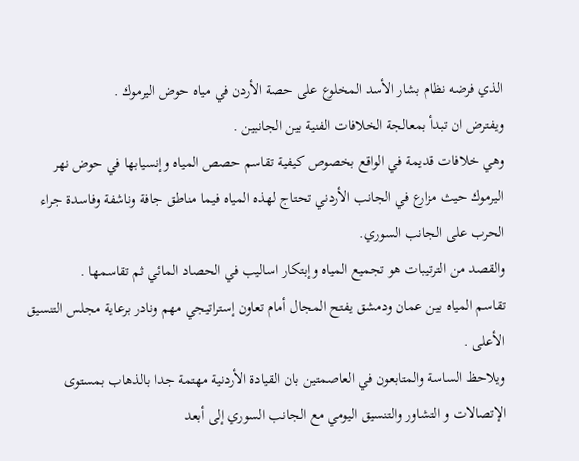الذي فرضه نظام بشار الأسد المخلوع على حصة الأردن في مياه حوض اليرموك .
ويفترض ان تبدأ بمعالجة الخلافات الفنية بين الجانبين .
وهي خلافات قديمة في الواقع بخصوص كيفية تقاسم حصص المياه وإنسيابها في حوض نهر اليرموك حيث مزارع في الجانب الأردني تحتاج لهذه المياه فيما مناطق جافة وناشفة وفاسدة جراء الحرب على الجانب السوري.
والقصد من الترتيبات هو تجميع المياه وإبتكار اساليب في الحصاد المائي ثم تقاسمها .
تقاسم المياه بين عمان ودمشق يفتح المجال أمام تعاون إستراتيجي مهم ونادر برعاية مجلس التنسيق الأعلى .
ويلاحظ الساسة والمتابعون في العاصمتين بان القيادة الأردنية مهتمة جدا بالذهاب بمستوى الإتصالات و التشاور والتنسيق اليومي مع الجانب السوري إلى أبعد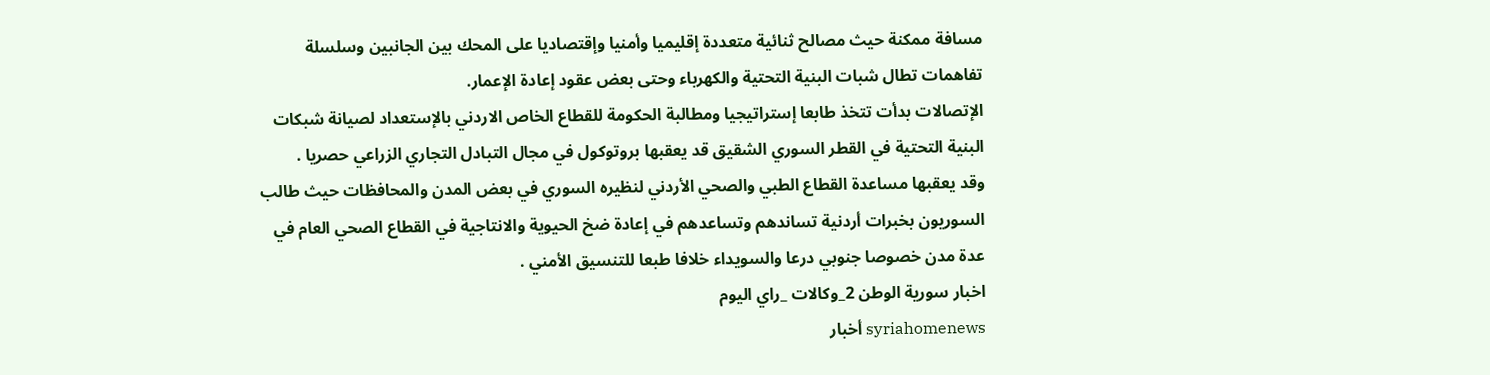مسافة ممكنة حيث مصالح ثنائية متعددة إقليميا وأمنيا وإقتصاديا على المحك بين الجانبين وسلسلة تفاهمات تطال شبات البنية التحتية والكهرباء وحتى بعض عقود إعادة الإعمار.
الإتصالات بدأت تتخذ طابعا إستراتيجيا ومطالبة الحكومة للقطاع الخاص الاردني بالإستعداد لصيانة شبكات البنية التحتية في القطر السوري الشقيق قد يعقبها بروتوكول في مجال التبادل التجاري الزراعي حصريا .
وقد يعقبها مساعدة القطاع الطبي والصحي الأردني لنظيره السوري في بعض المدن والمحافظات حيث طالب السوريون بخبرات أردنية تساندهم وتساعدهم في إعادة ضخ الحيوية والانتاجية في القطاع الصحي العام في عدة مدن خصوصا جنوبي درعا والسويداء خلافا طبعا للتنسيق الأمني .
اخبار سورية الوطن 2_وكالات _راي اليوم
syriahomenews أخبار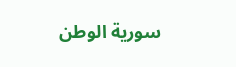سورية الوطن